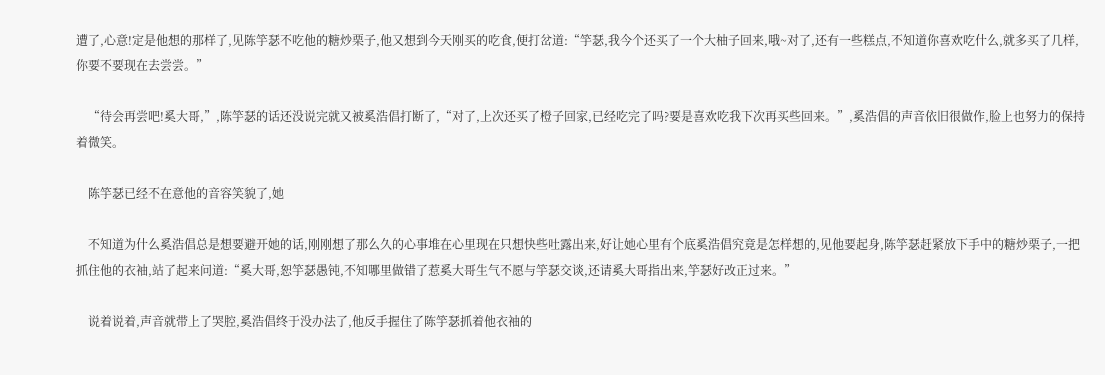遭了,心意!定是他想的那样了,见陈竽瑟不吃他的糖炒栗子,他又想到今天刚买的吃食,便打岔道:“竽瑟,我今个还买了一个大柚子回来,哦~对了,还有一些糕点,不知道你喜欢吃什么,就多买了几样,你要不要现在去尝尝。”

    “待会再尝吧!奚大哥,”,陈竽瑟的话还没说完就又被奚浩倡打断了,“对了,上次还买了橙子回家,已经吃完了吗?要是喜欢吃我下次再买些回来。”,奚浩倡的声音依旧很做作,脸上也努力的保持着微笑。

    陈竽瑟已经不在意他的音容笑貌了,她

    不知道为什么奚浩倡总是想要避开她的话,刚刚想了那么久的心事堆在心里现在只想快些吐露出来,好让她心里有个底奚浩倡究竟是怎样想的,见他要起身,陈竽瑟赶紧放下手中的糖炒栗子,一把抓住他的衣袖,站了起来问道:“奚大哥,恕竽瑟愚钝,不知哪里做错了惹奚大哥生气不愿与竽瑟交谈,还请奚大哥指出来,竽瑟好改正过来。”

    说着说着,声音就带上了哭腔,奚浩倡终于没办法了,他反手握住了陈竽瑟抓着他衣袖的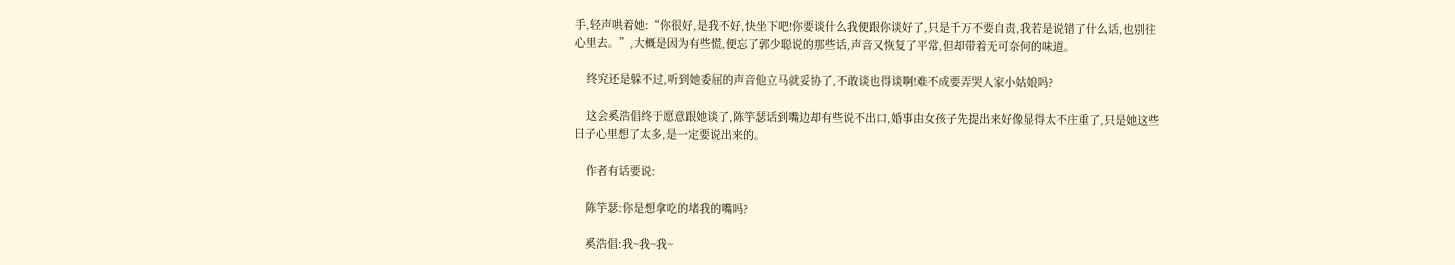手,轻声哄着她:“你很好,是我不好,快坐下吧!你要谈什么我便跟你谈好了,只是千万不要自责,我若是说错了什么话,也别往心里去。”,大概是因为有些慌,便忘了郭少聪说的那些话,声音又恢复了平常,但却带着无可奈何的味道。

    终究还是躲不过,听到她委屈的声音他立马就妥协了,不敢谈也得谈啊!难不成要弄哭人家小姑娘吗?

    这会奚浩倡终于愿意跟她谈了,陈竽瑟话到嘴边却有些说不出口,婚事由女孩子先提出来好像显得太不庄重了,只是她这些日子心里想了太多,是一定要说出来的。

    作者有话要说:

    陈竽瑟:你是想拿吃的堵我的嘴吗?

    奚浩倡:我~我~我~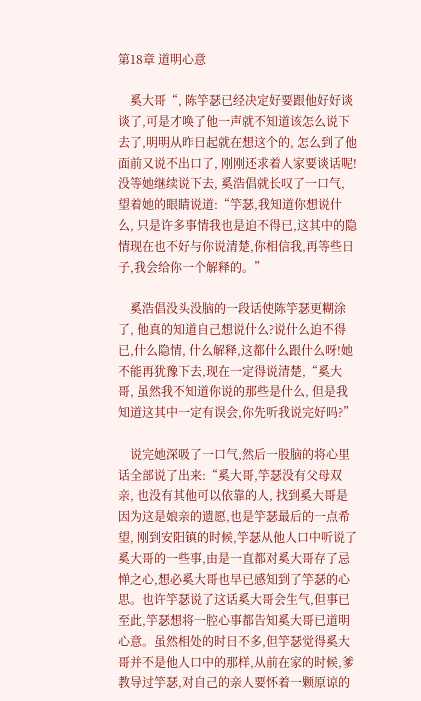第18章 道明心意

    奚大哥“, 陈竽瑟已经决定好要跟他好好谈谈了,可是才唤了他一声就不知道该怎么说下去了,明明从昨日起就在想这个的, 怎么到了他面前又说不出口了, 刚刚还求着人家要谈话呢!没等她继续说下去, 奚浩倡就长叹了一口气, 望着她的眼睛说道:“竽瑟,我知道你想说什么, 只是许多事情我也是迫不得已,这其中的隐情现在也不好与你说清楚,你相信我,再等些日子,我会给你一个解释的。”

    奚浩倡没头没脑的一段话使陈竽瑟更糊涂了, 他真的知道自己想说什么?说什么迫不得已,什么隐情, 什么解释,这都什么跟什么呀!她不能再犹豫下去,现在一定得说清楚,“奚大哥, 虽然我不知道你说的那些是什么, 但是我知道这其中一定有误会,你先听我说完好吗?”

    说完她深吸了一口气,然后一股脑的将心里话全部说了出来:“奚大哥,竽瑟没有父母双亲, 也没有其他可以依靠的人, 找到奚大哥是因为这是娘亲的遗愿,也是竽瑟最后的一点希望, 刚到安阳镇的时候,竽瑟从他人口中听说了奚大哥的一些事,由是一直都对奚大哥存了忌惮之心,想必奚大哥也早已感知到了竽瑟的心思。也许竽瑟说了这话奚大哥会生气,但事已至此,竽瑟想将一腔心事都告知奚大哥已道明心意。虽然相处的时日不多,但竽瑟觉得奚大哥并不是他人口中的那样,从前在家的时候,爹教导过竽瑟,对自己的亲人要怀着一颗原谅的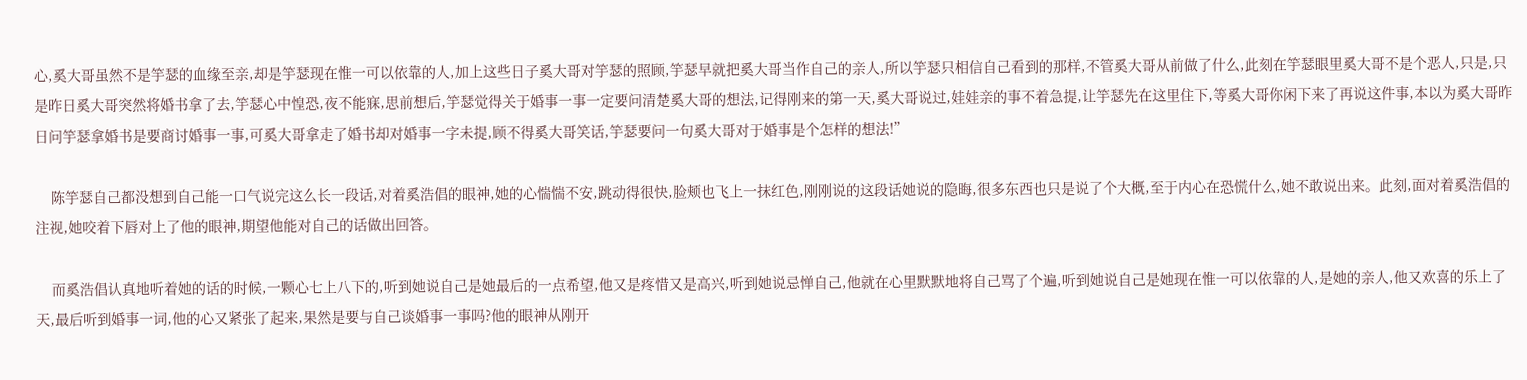心,奚大哥虽然不是竽瑟的血缘至亲,却是竽瑟现在惟一可以依靠的人,加上这些日子奚大哥对竽瑟的照顾,竽瑟早就把奚大哥当作自己的亲人,所以竽瑟只相信自己看到的那样,不管奚大哥从前做了什么,此刻在竽瑟眼里奚大哥不是个恶人,只是,只是昨日奚大哥突然将婚书拿了去,竽瑟心中惶恐,夜不能寐,思前想后,竽瑟觉得关于婚事一事一定要问清楚奚大哥的想法,记得刚来的第一天,奚大哥说过,娃娃亲的事不着急提,让竽瑟先在这里住下,等奚大哥你闲下来了再说这件事,本以为奚大哥昨日问竽瑟拿婚书是要商讨婚事一事,可奚大哥拿走了婚书却对婚事一字未提,顾不得奚大哥笑话,竽瑟要问一句奚大哥对于婚事是个怎样的想法!”

    陈竽瑟自己都没想到自己能一口气说完这么长一段话,对着奚浩倡的眼神,她的心惴惴不安,跳动得很快,脸颊也飞上一抹红色,刚刚说的这段话她说的隐晦,很多东西也只是说了个大概,至于内心在恐慌什么,她不敢说出来。此刻,面对着奚浩倡的注视,她咬着下唇对上了他的眼神,期望他能对自己的话做出回答。

    而奚浩倡认真地听着她的话的时候,一颗心七上八下的,听到她说自己是她最后的一点希望,他又是疼惜又是高兴,听到她说忌惮自己,他就在心里默默地将自己骂了个遍,听到她说自己是她现在惟一可以依靠的人,是她的亲人,他又欢喜的乐上了天,最后听到婚事一词,他的心又紧张了起来,果然是要与自己谈婚事一事吗?他的眼神从刚开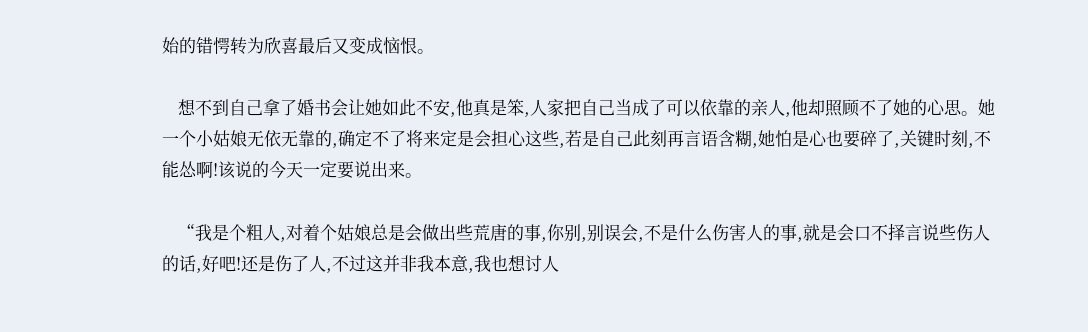始的错愕转为欣喜最后又变成恼恨。

    想不到自己拿了婚书会让她如此不安,他真是笨,人家把自己当成了可以依靠的亲人,他却照顾不了她的心思。她一个小姑娘无依无靠的,确定不了将来定是会担心这些,若是自己此刻再言语含糊,她怕是心也要碎了,关键时刻,不能怂啊!该说的今天一定要说出来。

    “我是个粗人,对着个姑娘总是会做出些荒唐的事,你别,别误会,不是什么伤害人的事,就是会口不择言说些伤人的话,好吧!还是伤了人,不过这并非我本意,我也想讨人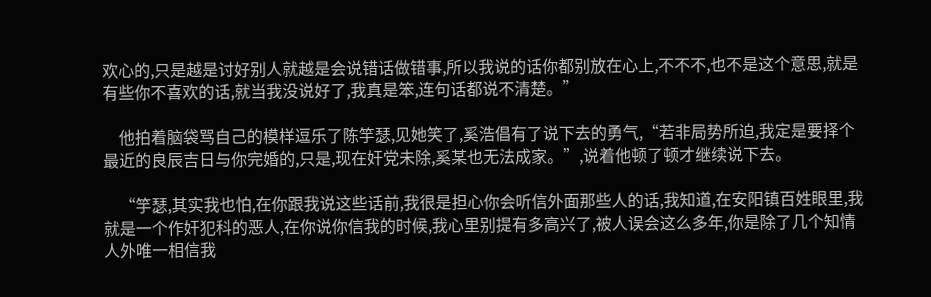欢心的,只是越是讨好别人就越是会说错话做错事,所以我说的话你都别放在心上,不不不,也不是这个意思,就是有些你不喜欢的话,就当我没说好了,我真是笨,连句话都说不清楚。”

    他拍着脑袋骂自己的模样逗乐了陈竽瑟,见她笑了,奚浩倡有了说下去的勇气,“若非局势所迫,我定是要择个最近的良辰吉日与你完婚的,只是,现在奸党未除,奚某也无法成家。”,说着他顿了顿才继续说下去。

    “竽瑟,其实我也怕,在你跟我说这些话前,我很是担心你会听信外面那些人的话,我知道,在安阳镇百姓眼里,我就是一个作奸犯科的恶人,在你说你信我的时候,我心里别提有多高兴了,被人误会这么多年,你是除了几个知情人外唯一相信我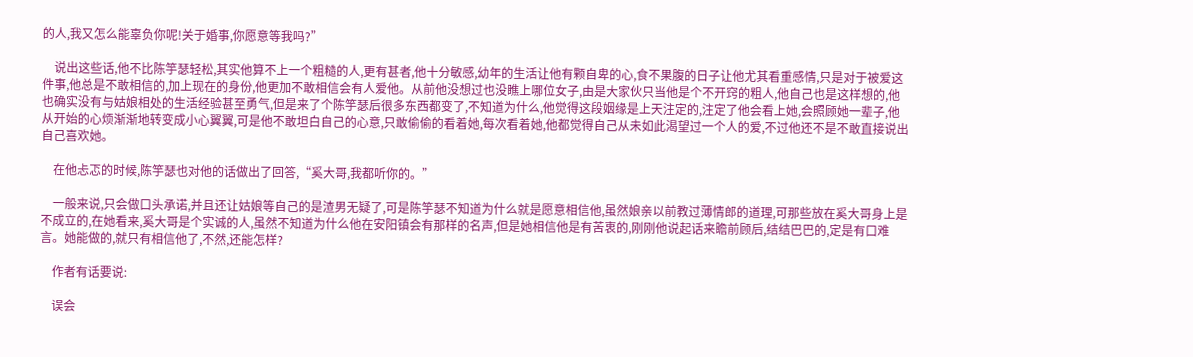的人,我又怎么能辜负你呢!关于婚事,你愿意等我吗?”

    说出这些话,他不比陈竽瑟轻松,其实他算不上一个粗糙的人,更有甚者,他十分敏感,幼年的生活让他有颗自卑的心,食不果腹的日子让他尤其看重感情,只是对于被爱这件事,他总是不敢相信的,加上现在的身份,他更加不敢相信会有人爱他。从前他没想过也没瞧上哪位女子,由是大家伙只当他是个不开窍的粗人,他自己也是这样想的,他也确实没有与姑娘相处的生活经验甚至勇气,但是来了个陈竽瑟后很多东西都变了,不知道为什么,他觉得这段姻缘是上天注定的,注定了他会看上她,会照顾她一辈子,他从开始的心烦渐渐地转变成小心翼翼,可是他不敢坦白自己的心意,只敢偷偷的看着她,每次看着她,他都觉得自己从未如此渴望过一个人的爱,不过他还不是不敢直接说出自己喜欢她。

    在他忐忑的时候,陈竽瑟也对他的话做出了回答,“奚大哥,我都听你的。”

    一般来说,只会做口头承诺,并且还让姑娘等自己的是渣男无疑了,可是陈竽瑟不知道为什么就是愿意相信他,虽然娘亲以前教过薄情郎的道理,可那些放在奚大哥身上是不成立的,在她看来,奚大哥是个实诚的人,虽然不知道为什么他在安阳镇会有那样的名声,但是她相信他是有苦衷的,刚刚他说起话来瞻前顾后,结结巴巴的,定是有口难言。她能做的,就只有相信他了,不然,还能怎样?

    作者有话要说:

    误会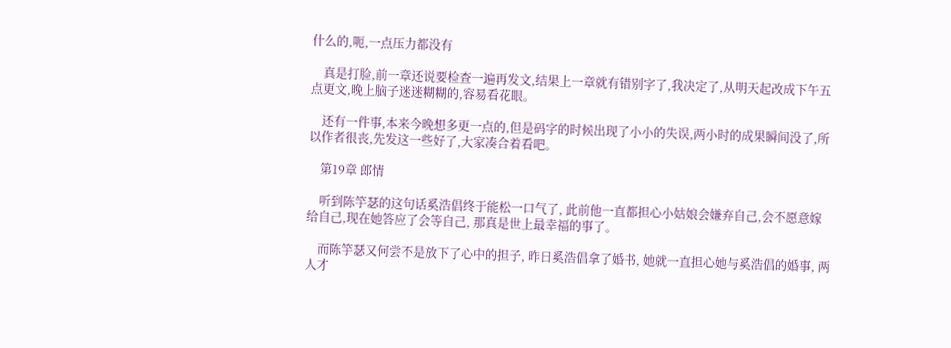什么的,呃,一点压力都没有

    真是打脸,前一章还说要检查一遍再发文,结果上一章就有错别字了,我决定了,从明天起改成下午五点更文,晚上脑子迷迷糊糊的,容易看花眼。

    还有一件事,本来今晚想多更一点的,但是码字的时候出现了小小的失误,两小时的成果瞬间没了,所以作者很丧,先发这一些好了,大家凑合着看吧。

    第19章 郎情

    听到陈竽瑟的这句话奚浩倡终于能松一口气了, 此前他一直都担心小姑娘会嫌弃自己,会不愿意嫁给自己,现在她答应了会等自己, 那真是世上最幸福的事了。

    而陈竽瑟又何尝不是放下了心中的担子, 昨日奚浩倡拿了婚书, 她就一直担心她与奚浩倡的婚事, 两人才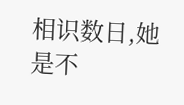相识数日,她是不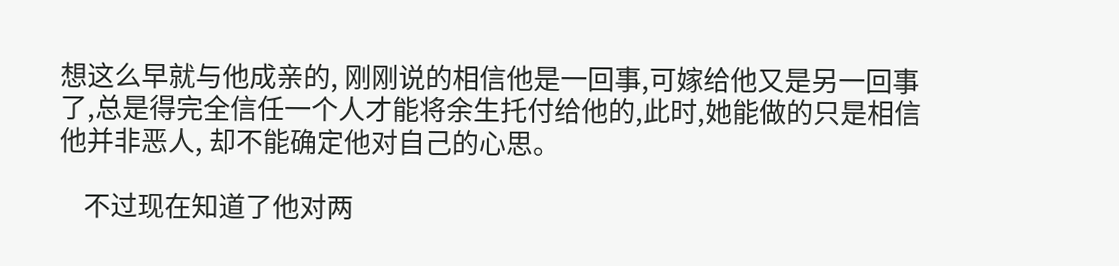想这么早就与他成亲的, 刚刚说的相信他是一回事,可嫁给他又是另一回事了,总是得完全信任一个人才能将余生托付给他的,此时,她能做的只是相信他并非恶人, 却不能确定他对自己的心思。

    不过现在知道了他对两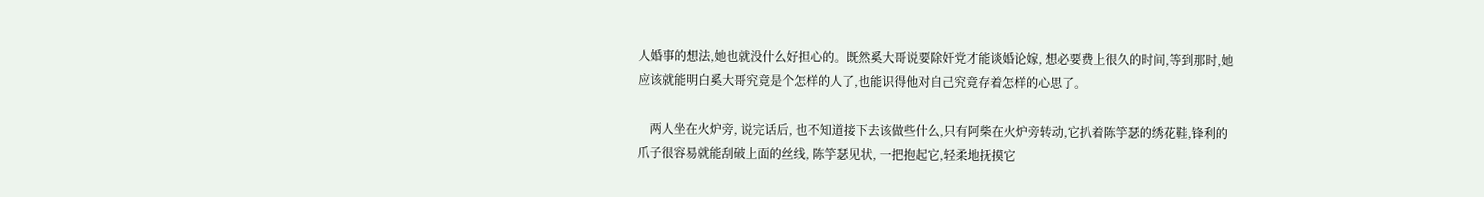人婚事的想法,她也就没什么好担心的。既然奚大哥说要除奸党才能谈婚论嫁, 想必要费上很久的时间,等到那时,她应该就能明白奚大哥究竟是个怎样的人了,也能识得他对自己究竟存着怎样的心思了。

    两人坐在火炉旁, 说完话后, 也不知道接下去该做些什么,只有阿柴在火炉旁转动,它扒着陈竽瑟的绣花鞋,锋利的爪子很容易就能刮破上面的丝线, 陈竽瑟见状, 一把抱起它,轻柔地抚摸它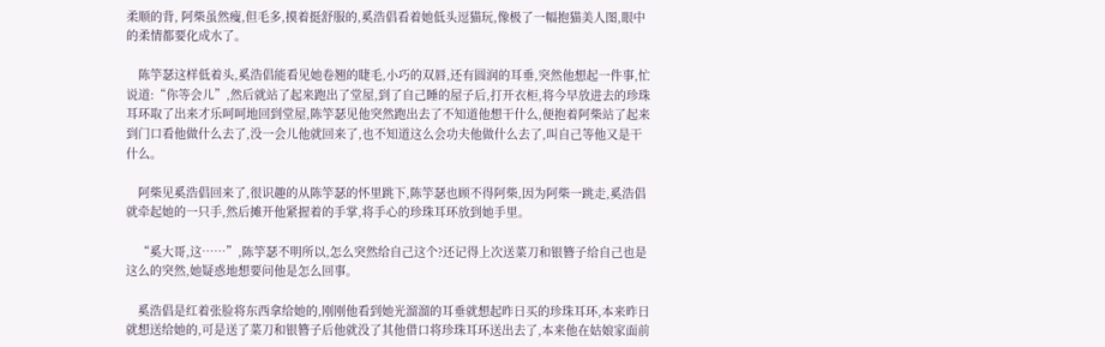柔顺的背, 阿柴虽然瘦,但毛多,摸着挺舒服的,奚浩倡看着她低头逗猫玩,像极了一幅抱猫美人图,眼中的柔情都要化成水了。

    陈竽瑟这样低着头,奚浩倡能看见她卷翘的睫毛,小巧的双唇,还有圆润的耳垂,突然他想起一件事,忙说道:“你等会儿”,然后就站了起来跑出了堂屋,到了自己睡的屋子后,打开衣柜,将今早放进去的珍珠耳环取了出来才乐呵呵地回到堂屋,陈竽瑟见他突然跑出去了不知道他想干什么,便抱着阿柴站了起来到门口看他做什么去了,没一会儿他就回来了,也不知道这么会功夫他做什么去了,叫自己等他又是干什么。

    阿柴见奚浩倡回来了,很识趣的从陈竽瑟的怀里跳下,陈竽瑟也顾不得阿柴,因为阿柴一跳走,奚浩倡就牵起她的一只手,然后摊开他紧握着的手掌,将手心的珍珠耳环放到她手里。

    “奚大哥,这……”,陈竽瑟不明所以,怎么突然给自己这个?还记得上次送菜刀和银簪子给自己也是这么的突然,她疑惑地想要问他是怎么回事。

    奚浩倡是红着张脸将东西拿给她的,刚刚他看到她光溜溜的耳垂就想起昨日买的珍珠耳环,本来昨日就想送给她的,可是送了菜刀和银簪子后他就没了其他借口将珍珠耳环送出去了,本来他在姑娘家面前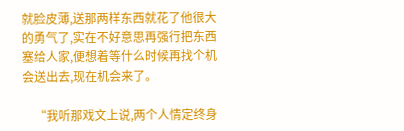就脸皮薄,送那两样东西就花了他很大的勇气了,实在不好意思再强行把东西塞给人家,便想着等什么时候再找个机会送出去,现在机会来了。

    “我听那戏文上说,两个人情定终身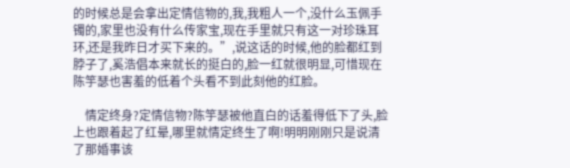的时候总是会拿出定情信物的,我,我粗人一个,没什么玉佩手镯的,家里也没有什么传家宝,现在手里就只有这一对珍珠耳环,还是我昨日才买下来的。”,说这话的时候,他的脸都红到脖子了,奚浩倡本来就长的挺白的,脸一红就很明显,可惜现在陈竽瑟也害羞的低着个头看不到此刻他的红脸。

    情定终身?定情信物?陈竽瑟被他直白的话羞得低下了头,脸上也跟着起了红晕,哪里就情定终生了啊!明明刚刚只是说清了那婚事该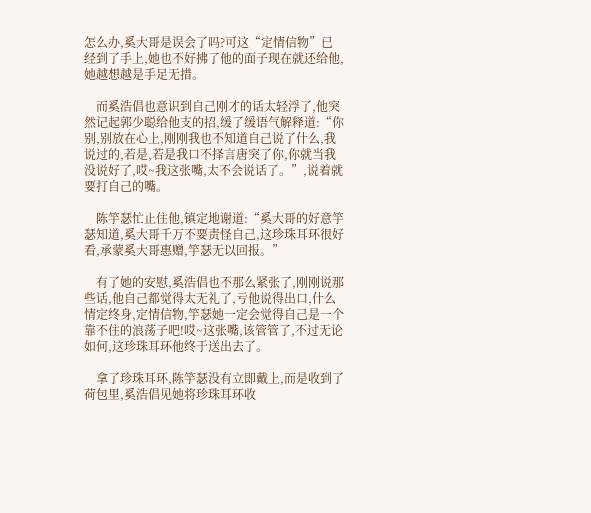怎么办,奚大哥是误会了吗?可这“定情信物”已经到了手上,她也不好拂了他的面子现在就还给他,她越想越是手足无措。

    而奚浩倡也意识到自己刚才的话太轻浮了,他突然记起郭少聪给他支的招,缓了缓语气解释道:“你别,别放在心上,刚刚我也不知道自己说了什么,我说过的,若是,若是我口不择言唐突了你,你就当我没说好了,哎~我这张嘴,太不会说话了。”,说着就要打自己的嘴。

    陈竽瑟忙止住他,镇定地谢道:“奚大哥的好意竽瑟知道,奚大哥千万不要责怪自己,这珍珠耳环很好看,承蒙奚大哥惠赠,竽瑟无以回报。”

    有了她的安慰,奚浩倡也不那么紧张了,刚刚说那些话,他自己都觉得太无礼了,亏他说得出口,什么情定终身,定情信物,竽瑟她一定会觉得自己是一个靠不住的浪荡子吧!哎~这张嘴,该管管了,不过无论如何,这珍珠耳环他终于送出去了。

    拿了珍珠耳环,陈竽瑟没有立即戴上,而是收到了荷包里,奚浩倡见她将珍珠耳环收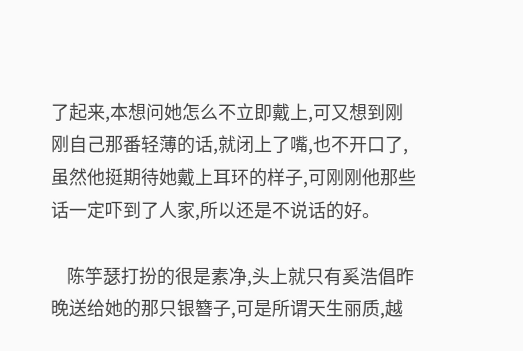了起来,本想问她怎么不立即戴上,可又想到刚刚自己那番轻薄的话,就闭上了嘴,也不开口了,虽然他挺期待她戴上耳环的样子,可刚刚他那些话一定吓到了人家,所以还是不说话的好。

    陈竽瑟打扮的很是素净,头上就只有奚浩倡昨晚送给她的那只银簪子,可是所谓天生丽质,越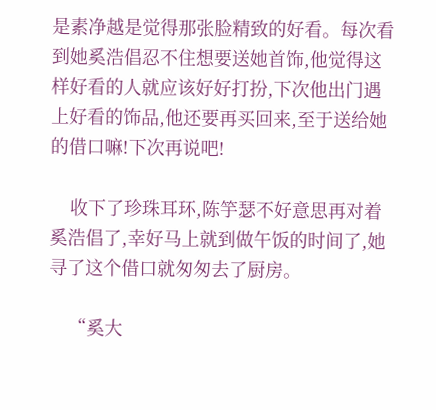是素净越是觉得那张脸精致的好看。每次看到她奚浩倡忍不住想要送她首饰,他觉得这样好看的人就应该好好打扮,下次他出门遇上好看的饰品,他还要再买回来,至于送给她的借口嘛!下次再说吧!

    收下了珍珠耳环,陈竽瑟不好意思再对着奚浩倡了,幸好马上就到做午饭的时间了,她寻了这个借口就匆匆去了厨房。

    “奚大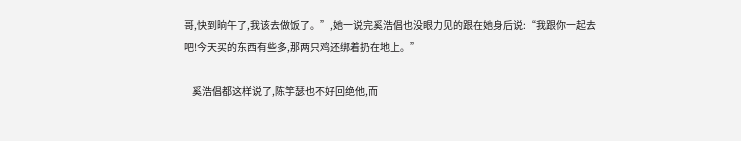哥,快到晌午了,我该去做饭了。”,她一说完奚浩倡也没眼力见的跟在她身后说:“我跟你一起去吧!今天买的东西有些多,那两只鸡还绑着扔在地上。”

    奚浩倡都这样说了,陈竽瑟也不好回绝他,而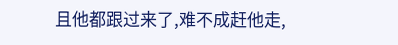且他都跟过来了,难不成赶他走,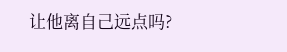让他离自己远点吗?